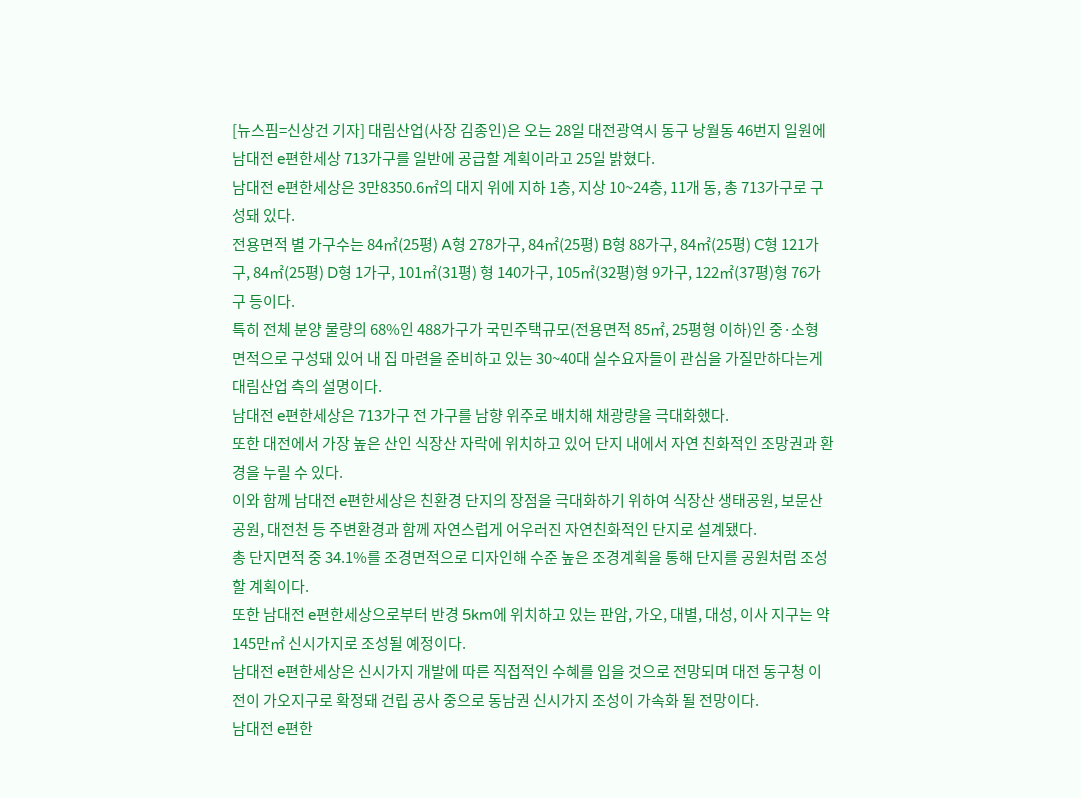[뉴스핌=신상건 기자] 대림산업(사장 김종인)은 오는 28일 대전광역시 동구 낭월동 46번지 일원에 남대전 e편한세상 713가구를 일반에 공급할 계획이라고 25일 밝혔다.
남대전 e편한세상은 3만8350.6㎡의 대지 위에 지하 1층, 지상 10~24층, 11개 동, 총 713가구로 구성돼 있다.
전용면적 별 가구수는 84㎡(25평) A형 278가구, 84㎡(25평) B형 88가구, 84㎡(25평) C형 121가구, 84㎡(25평) D형 1가구, 101㎡(31평) 형 140가구, 105㎡(32평)형 9가구, 122㎡(37평)형 76가구 등이다.
특히 전체 분양 물량의 68%인 488가구가 국민주택규모(전용면적 85㎡, 25평형 이하)인 중·소형 면적으로 구성돼 있어 내 집 마련을 준비하고 있는 30~40대 실수요자들이 관심을 가질만하다는게 대림산업 측의 설명이다.
남대전 e편한세상은 713가구 전 가구를 남향 위주로 배치해 채광량을 극대화했다.
또한 대전에서 가장 높은 산인 식장산 자락에 위치하고 있어 단지 내에서 자연 친화적인 조망권과 환경을 누릴 수 있다.
이와 함께 남대전 e편한세상은 친환경 단지의 장점을 극대화하기 위하여 식장산 생태공원, 보문산 공원, 대전천 등 주변환경과 함께 자연스럽게 어우러진 자연친화적인 단지로 설계됐다.
총 단지면적 중 34.1%를 조경면적으로 디자인해 수준 높은 조경계획을 통해 단지를 공원처럼 조성할 계획이다.
또한 남대전 e편한세상으로부터 반경 5km에 위치하고 있는 판암, 가오, 대별, 대성, 이사 지구는 약145만㎡ 신시가지로 조성될 예정이다.
남대전 e편한세상은 신시가지 개발에 따른 직접적인 수혜를 입을 것으로 전망되며 대전 동구청 이전이 가오지구로 확정돼 건립 공사 중으로 동남권 신시가지 조성이 가속화 될 전망이다.
남대전 e편한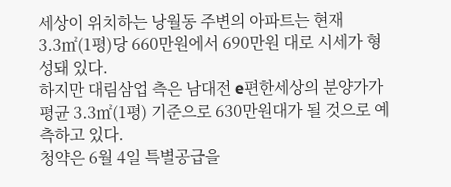세상이 위치하는 낭월동 주변의 아파트는 현재 3.3㎡(1평)당 660만원에서 690만원 대로 시세가 형성돼 있다.
하지만 대림삼업 측은 남대전 e편한세상의 분양가가 평균 3.3㎡(1평) 기준으로 630만원대가 될 것으로 예측하고 있다.
청약은 6월 4일 특별공급을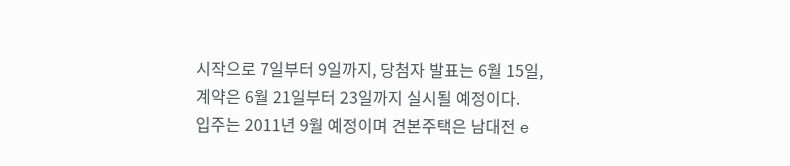시작으로 7일부터 9일까지, 당첨자 발표는 6월 15일, 계약은 6월 21일부터 23일까지 실시될 예정이다.
입주는 2011년 9월 예정이며 견본주택은 남대전 e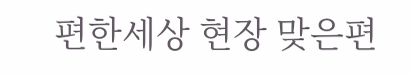편한세상 현장 맞은편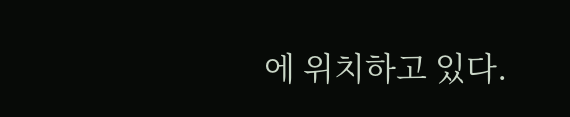에 위치하고 있다.